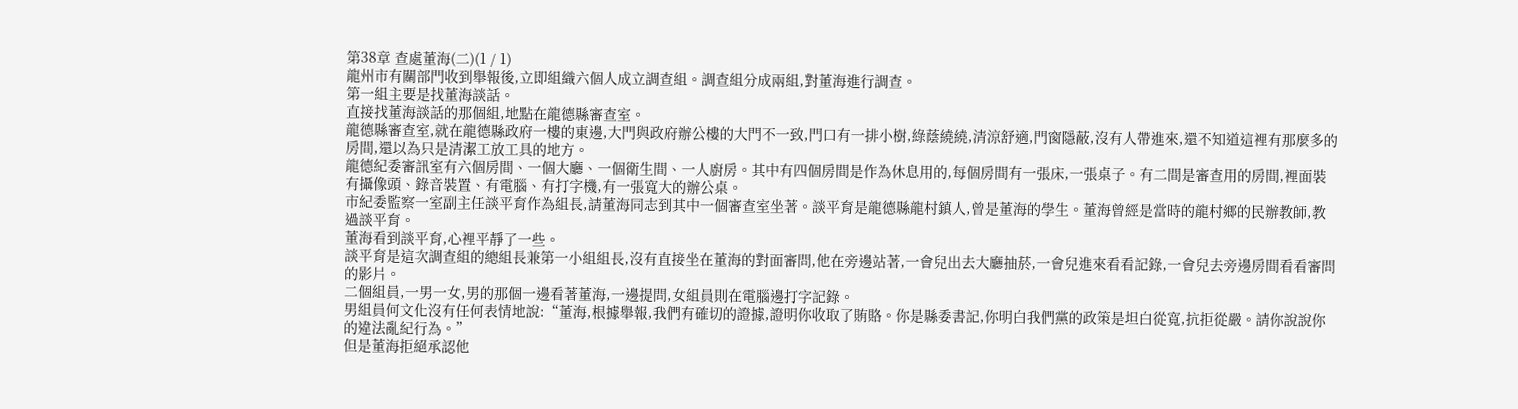第38章 查處董海(二)(1 / 1)
龍州市有關部門收到舉報後,立即組織六個人成立調查組。調查組分成兩組,對董海進行調查。
第一組主要是找董海談話。
直接找董海談話的那個組,地點在龍德縣審查室。
龍德縣審查室,就在龍德縣政府一樓的東邊,大門與政府辦公樓的大門不一致,門口有一排小樹,綠蔭繞繞,清涼舒適,門窗隱蔽,沒有人帶進來,還不知道這裡有那麼多的房間,還以為只是清潔工放工具的地方。
龍德紀委審訊室有六個房間、一個大廳、一個衛生間、一人廚房。其中有四個房間是作為休息用的,每個房間有一張床,一張桌子。有二間是審查用的房間,裡面裝有攝像頭、錄音裝置、有電腦、有打字機,有一張寬大的辦公桌。
市紀委監察一室副主任談平育作為組長,請董海同志到其中一個審查室坐著。談平育是龍德縣龍村鎮人,曾是董海的學生。董海曾經是當時的龍村鄉的民辦教師,教過談平育。
董海看到談平育,心裡平靜了一些。
談平育是這次調查組的總組長兼第一小組組長,沒有直接坐在董海的對面審問,他在旁邊站著,一會兒出去大廳抽菸,一會兒進來看看記錄,一會兒去旁邊房間看看審問的影片。
二個組員,一男一女,男的那個一邊看著董海,一邊提問,女組員則在電腦邊打字記錄。
男組員何文化沒有任何表情地說:“董海,根據舉報,我們有確切的證據,證明你收取了賄賂。你是縣委書記,你明白我們黨的政策是坦白從寬,抗拒從嚴。請你說說你的違法亂紀行為。”
但是董海拒絕承認他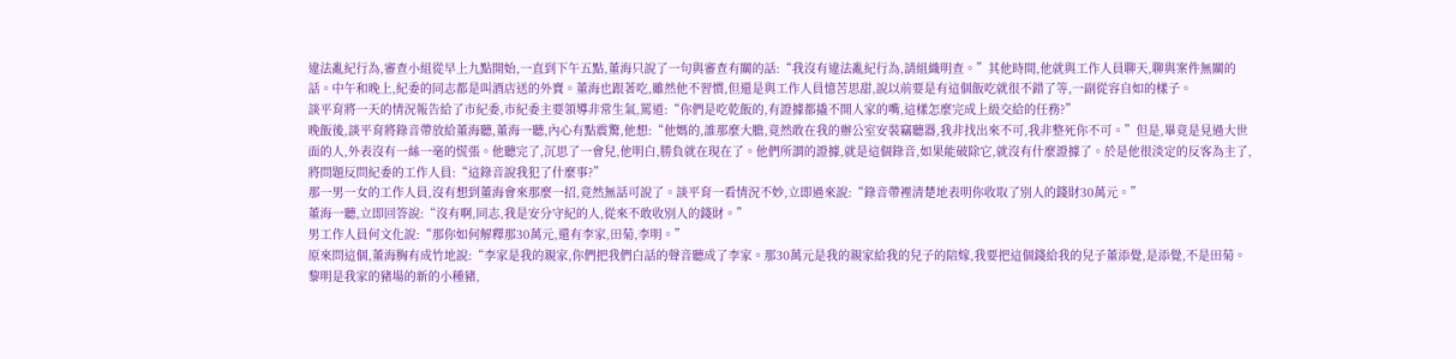違法亂紀行為,審查小組從早上九點開始,一直到下午五點,董海只說了一句與審查有關的話:“我沒有違法亂紀行為,請組織明查。”其他時間,他就與工作人員聊天,聊與案件無關的話。中午和晚上,紀委的同志都是叫酒店送的外賣。董海也跟著吃,雖然他不習慣,但還是與工作人員憶苦思甜,說以前要是有這個飯吃就很不錯了等,一副從容自如的樣子。
談平育將一天的情況報告給了市紀委,市紀委主要領導非常生氣,罵道:“你們是吃乾飯的,有證據都撬不開人家的嘴,這樣怎麼完成上級交給的任務?”
晚飯後,談平育將錄音帶放給董海聽,董海一聽,內心有點震驚,他想:“他媽的,誰那麼大膽,竟然敢在我的辦公室安裝竊聽器,我非找出來不可,我非整死你不可。”但是,畢竟是見過大世面的人,外表沒有一絲一毫的慌張。他聽完了,沉思了一會兒,他明白,勝負就在現在了。他們所謂的證據,就是這個錄音,如果能破除它,就沒有什麼證據了。於是他很淡定的反客為主了,將問題反問紀委的工作人員:“這錄音說我犯了什麼事?”
那一男一女的工作人員,沒有想到董海會來那麼一招,竟然無話可說了。談平育一看情況不妙,立即過來說:“錄音帶裡清楚地表明你收取了別人的錢財30萬元。”
董海一聽,立即回答說:“沒有啊,同志,我是安分守紀的人,從來不敢收別人的錢財。”
男工作人員何文化說:“那你如何解釋那30萬元,還有李家,田菊,李明。”
原來問這個,董海胸有成竹地說:“李家是我的親家,你們把我們白話的聲音聽成了李家。那30萬元是我的親家給我的兒子的陪嫁,我要把這個錢給我的兒子董添覺,是添覺,不是田菊。黎明是我家的豬場的新的小種豬,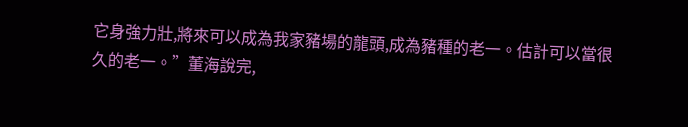它身強力壯,將來可以成為我家豬場的龍頭,成為豬種的老一。估計可以當很久的老一。”董海說完,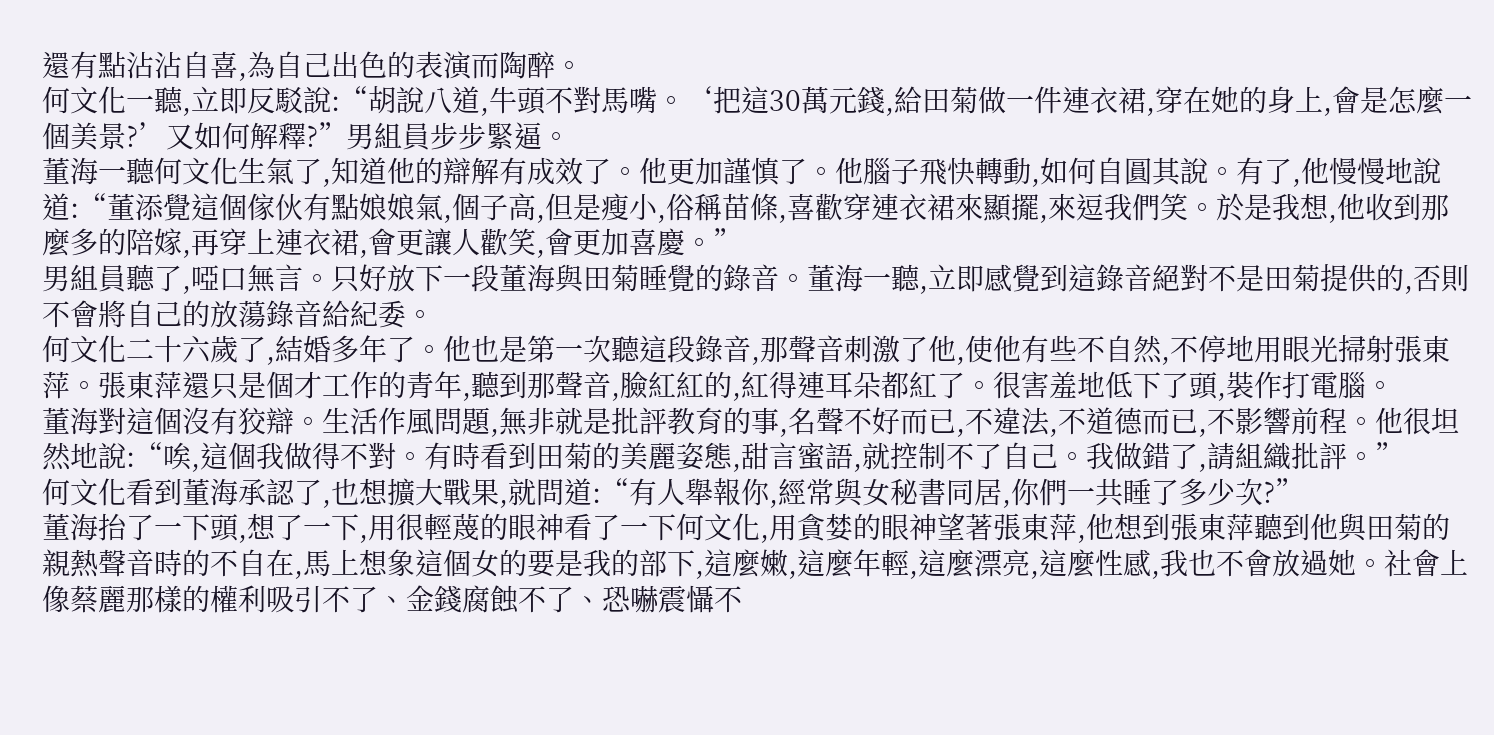還有點沾沾自喜,為自己出色的表演而陶醉。
何文化一聽,立即反駁說:“胡說八道,牛頭不對馬嘴。‘把這30萬元錢,給田菊做一件連衣裙,穿在她的身上,會是怎麼一個美景?’又如何解釋?”男組員步步緊逼。
董海一聽何文化生氣了,知道他的辯解有成效了。他更加謹慎了。他腦子飛快轉動,如何自圓其說。有了,他慢慢地說道:“董添覺這個傢伙有點娘娘氣,個子高,但是瘦小,俗稱苗條,喜歡穿連衣裙來顯擺,來逗我們笑。於是我想,他收到那麼多的陪嫁,再穿上連衣裙,會更讓人歡笑,會更加喜慶。”
男組員聽了,啞口無言。只好放下一段董海與田菊睡覺的錄音。董海一聽,立即感覺到這錄音絕對不是田菊提供的,否則不會將自己的放蕩錄音給紀委。
何文化二十六歲了,結婚多年了。他也是第一次聽這段錄音,那聲音刺激了他,使他有些不自然,不停地用眼光掃射張東萍。張東萍還只是個才工作的青年,聽到那聲音,臉紅紅的,紅得連耳朵都紅了。很害羞地低下了頭,裝作打電腦。
董海對這個沒有狡辯。生活作風問題,無非就是批評教育的事,名聲不好而已,不違法,不道德而已,不影響前程。他很坦然地說:“唉,這個我做得不對。有時看到田菊的美麗姿態,甜言蜜語,就控制不了自己。我做錯了,請組織批評。”
何文化看到董海承認了,也想擴大戰果,就問道:“有人舉報你,經常與女秘書同居,你們一共睡了多少次?”
董海抬了一下頭,想了一下,用很輕蔑的眼神看了一下何文化,用貪婪的眼神望著張東萍,他想到張東萍聽到他與田菊的親熱聲音時的不自在,馬上想象這個女的要是我的部下,這麼嫩,這麼年輕,這麼漂亮,這麼性感,我也不會放過她。社會上像蔡麗那樣的權利吸引不了、金錢腐蝕不了、恐嚇震懾不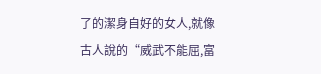了的潔身自好的女人,就像古人說的“威武不能屈,富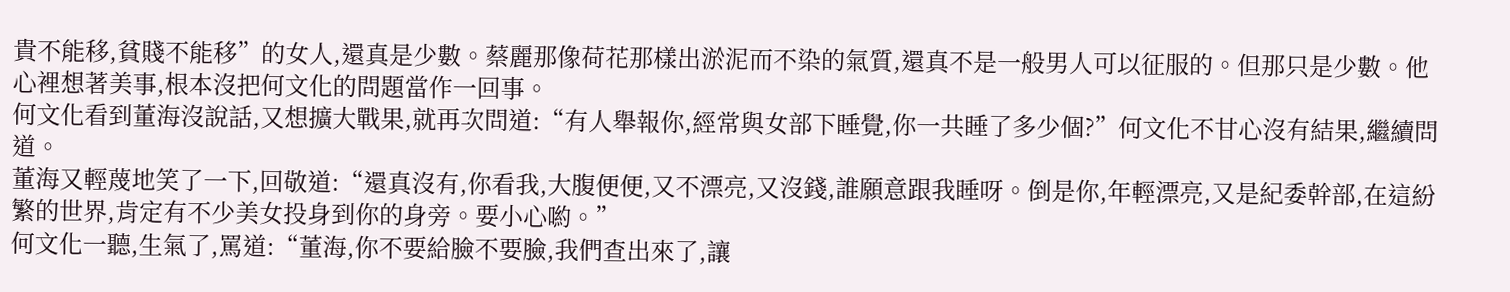貴不能移,貧賤不能移”的女人,還真是少數。蔡麗那像荷花那樣出淤泥而不染的氣質,還真不是一般男人可以征服的。但那只是少數。他心裡想著美事,根本沒把何文化的問題當作一回事。
何文化看到董海沒說話,又想擴大戰果,就再次問道:“有人舉報你,經常與女部下睡覺,你一共睡了多少個?”何文化不甘心沒有結果,繼續問道。
董海又輕蔑地笑了一下,回敬道:“還真沒有,你看我,大腹便便,又不漂亮,又沒錢,誰願意跟我睡呀。倒是你,年輕漂亮,又是紀委幹部,在這紛繁的世界,肯定有不少美女投身到你的身旁。要小心喲。”
何文化一聽,生氣了,罵道:“董海,你不要給臉不要臉,我們查出來了,讓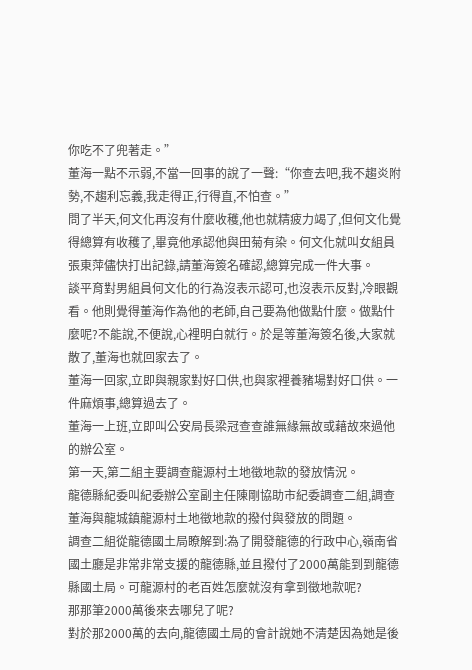你吃不了兜著走。”
董海一點不示弱,不當一回事的說了一聲:“你查去吧,我不趨炎附勢,不趨利忘義,我走得正,行得直,不怕查。”
問了半天,何文化再沒有什麼收穫,他也就精疲力竭了,但何文化覺得總算有收穫了,畢竟他承認他與田菊有染。何文化就叫女組員張東萍儘快打出記錄,請董海簽名確認,總算完成一件大事。
談平育對男組員何文化的行為沒表示認可,也沒表示反對,冷眼觀看。他則覺得董海作為他的老師,自己要為他做點什麼。做點什麼呢?不能說,不便說,心裡明白就行。於是等董海簽名後,大家就散了,董海也就回家去了。
董海一回家,立即與親家對好口供,也與家裡養豬場對好口供。一件麻煩事,總算過去了。
董海一上班,立即叫公安局長梁冠查查誰無緣無故或藉故來過他的辦公室。
第一天,第二組主要調查龍源村土地徵地款的發放情況。
龍德縣紀委叫紀委辦公室副主任陳剛協助市紀委調查二組,調查董海與龍城鎮龍源村土地徵地款的撥付與發放的問題。
調查二組從龍德國土局瞭解到:為了開發龍德的行政中心,嶺南省國土廳是非常非常支援的龍德縣,並且撥付了2000萬能到到龍德縣國土局。可龍源村的老百姓怎麼就沒有拿到徵地款呢?
那那筆2000萬後來去哪兒了呢?
對於那2000萬的去向,龍德國土局的會計說她不清楚因為她是後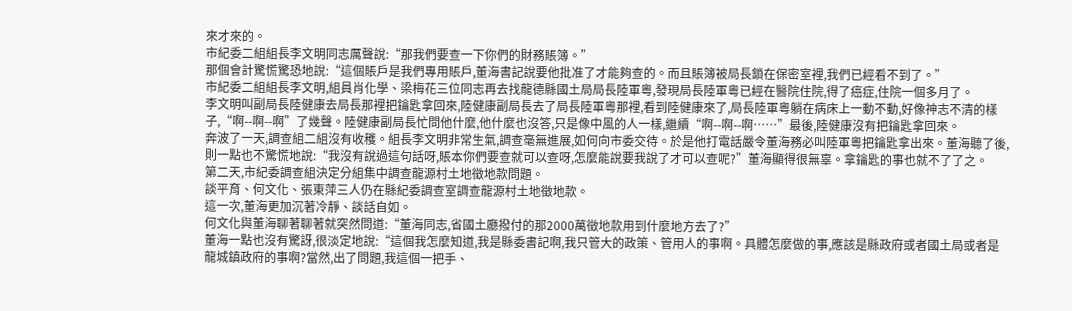來才來的。
市紀委二組組長李文明同志厲聲說:“那我們要查一下你們的財務賬簿。”
那個會計驚慌驚恐地說:“這個賬戶是我們專用賬戶,董海書記說要他批准了才能夠查的。而且賬簿被局長鎖在保密室裡,我們已經看不到了。”
市紀委二組組長李文明,組員肖化學、梁梅花三位同志再去找龍德縣國土局局長陸軍粵,發現局長陸軍粵已經在醫院住院,得了癌症,住院一個多月了。
李文明叫副局長陸健康去局長那裡把鑰匙拿回來,陸健康副局長去了局長陸軍粵那裡,看到陸健康來了,局長陸軍粵躺在病床上一動不動,好像神志不清的樣子,“啊--啊--啊”了幾聲。陸健康副局長忙問他什麼,他什麼也沒答,只是像中風的人一樣,繼續“啊--啊--啊……”最後,陸健康沒有把鑰匙拿回來。
奔波了一天,調查組二組沒有收穫。組長李文明非常生氣,調查毫無進展,如何向市委交待。於是他打電話嚴令董海務必叫陸軍粵把鑰匙拿出來。董海聽了後,則一點也不驚慌地說:“我沒有說過這句話呀,賬本你們要查就可以查呀,怎麼能說要我說了才可以查呢?”董海顯得很無辜。拿鑰匙的事也就不了了之。
第二天,市紀委調查組決定分組集中調查龍源村土地徵地款問題。
談平育、何文化、張東萍三人仍在縣紀委調查室調查龍源村土地徵地款。
這一次,董海更加沉著冷靜、談話自如。
何文化與董海聊著聊著就突然問道:“董海同志,省國土廳撥付的那2000萬徵地款用到什麼地方去了?”
董海一點也沒有驚訝,很淡定地說:“這個我怎麼知道,我是縣委書記啊,我只管大的政策、管用人的事啊。具體怎麼做的事,應該是縣政府或者國土局或者是龍城鎮政府的事啊?當然,出了問題,我這個一把手、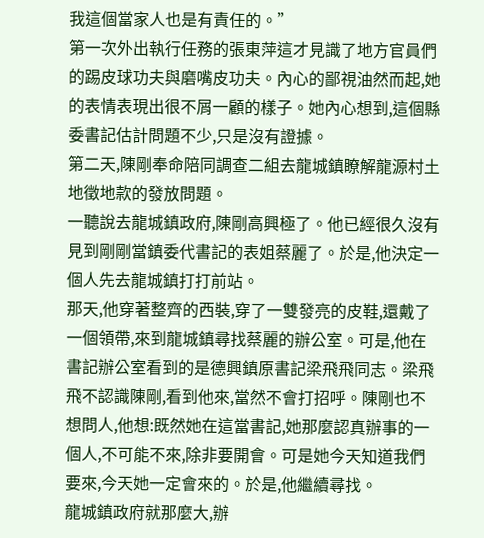我這個當家人也是有責任的。”
第一次外出執行任務的張東萍這才見識了地方官員們的踢皮球功夫與磨嘴皮功夫。內心的鄙視油然而起,她的表情表現出很不屑一顧的樣子。她內心想到,這個縣委書記估計問題不少,只是沒有證據。
第二天,陳剛奉命陪同調查二組去龍城鎮瞭解龍源村土地徵地款的發放問題。
一聽說去龍城鎮政府,陳剛高興極了。他已經很久沒有見到剛剛當鎮委代書記的表姐蔡麗了。於是,他決定一個人先去龍城鎮打打前站。
那天,他穿著整齊的西裝,穿了一雙發亮的皮鞋,還戴了一個領帶,來到龍城鎮尋找蔡麗的辦公室。可是,他在書記辦公室看到的是德興鎮原書記梁飛飛同志。梁飛飛不認識陳剛,看到他來,當然不會打招呼。陳剛也不想問人,他想:既然她在這當書記,她那麼認真辦事的一個人,不可能不來,除非要開會。可是她今天知道我們要來,今天她一定會來的。於是,他繼續尋找。
龍城鎮政府就那麼大,辦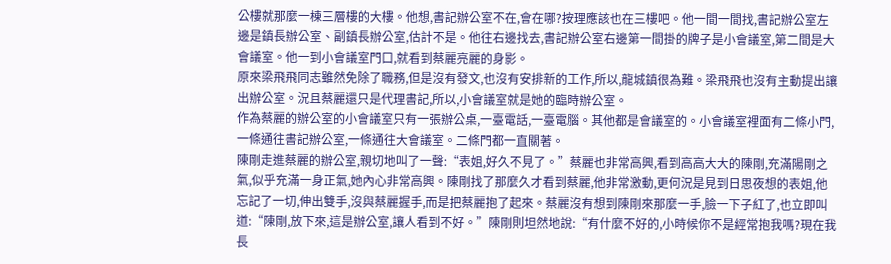公樓就那麼一棟三層樓的大樓。他想,書記辦公室不在,會在哪?按理應該也在三樓吧。他一間一間找,書記辦公室左邊是鎮長辦公室、副鎮長辦公室,估計不是。他往右邊找去,書記辦公室右邊第一間掛的牌子是小會議室,第二間是大會議室。他一到小會議室門口,就看到蔡麗亮麗的身影。
原來梁飛飛同志雖然免除了職務,但是沒有發文,也沒有安排新的工作,所以,龍城鎮很為難。梁飛飛也沒有主動提出讓出辦公室。況且蔡麗還只是代理書記,所以,小會議室就是她的臨時辦公室。
作為蔡麗的辦公室的小會議室只有一張辦公桌,一臺電話,一臺電腦。其他都是會議室的。小會議室裡面有二條小門,一條通往書記辦公室,一條通往大會議室。二條門都一直關著。
陳剛走進蔡麗的辦公室,親切地叫了一聲:“表姐,好久不見了。”蔡麗也非常高興,看到高高大大的陳剛,充滿陽剛之氣,似乎充滿一身正氣,她內心非常高興。陳剛找了那麼久才看到蔡麗,他非常激動,更何況是見到日思夜想的表姐,他忘記了一切,伸出雙手,沒與蔡麗握手,而是把蔡麗抱了起來。蔡麗沒有想到陳剛來那麼一手,臉一下子紅了,也立即叫道:“陳剛,放下來,這是辦公室,讓人看到不好。”陳剛則坦然地說:“有什麼不好的,小時候你不是經常抱我嗎?現在我長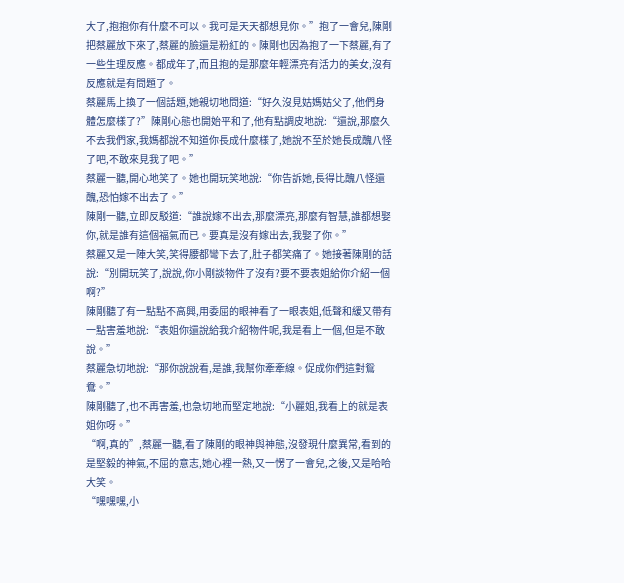大了,抱抱你有什麼不可以。我可是天天都想見你。”抱了一會兒,陳剛把蔡麗放下來了,蔡麗的臉還是粉紅的。陳剛也因為抱了一下蔡麗,有了一些生理反應。都成年了,而且抱的是那麼年輕漂亮有活力的美女,沒有反應就是有問題了。
蔡麗馬上換了一個話題,她親切地問道:“好久沒見姑媽姑父了,他們身體怎麼樣了?”陳剛心態也開始平和了,他有點調皮地說:“還說,那麼久不去我們家,我媽都說不知道你長成什麼樣了,她說不至於她長成醜八怪了吧,不敢來見我了吧。”
蔡麗一聽,開心地笑了。她也開玩笑地說:“你告訴她,長得比醜八怪還醜,恐怕嫁不出去了。”
陳剛一聽,立即反駁道:“誰說嫁不出去,那麼漂亮,那麼有智慧,誰都想娶你,就是誰有這個福氣而已。要真是沒有嫁出去,我娶了你。”
蔡麗又是一陣大笑,笑得腰都彎下去了,肚子都笑痛了。她接著陳剛的話說:“別開玩笑了,說說,你小剛談物件了沒有?要不要表姐給你介紹一個啊?”
陳剛聽了有一點點不高興,用委屈的眼神看了一眼表姐,低聲和緩又帶有一點害羞地說:“表姐你還說給我介紹物件呢,我是看上一個,但是不敢說。”
蔡麗急切地說:“那你說說看,是誰,我幫你牽牽線。促成你們這對鴛鴦。”
陳剛聽了,也不再害羞,也急切地而堅定地說:“小麗姐,我看上的就是表姐你呀。”
“啊,真的”,蔡麗一聽,看了陳剛的眼神與神態,沒發現什麼異常,看到的是堅毅的神氣,不屈的意志,她心裡一熱,又一愣了一會兒,之後,又是哈哈大笑。
“嘿嘿嘿,小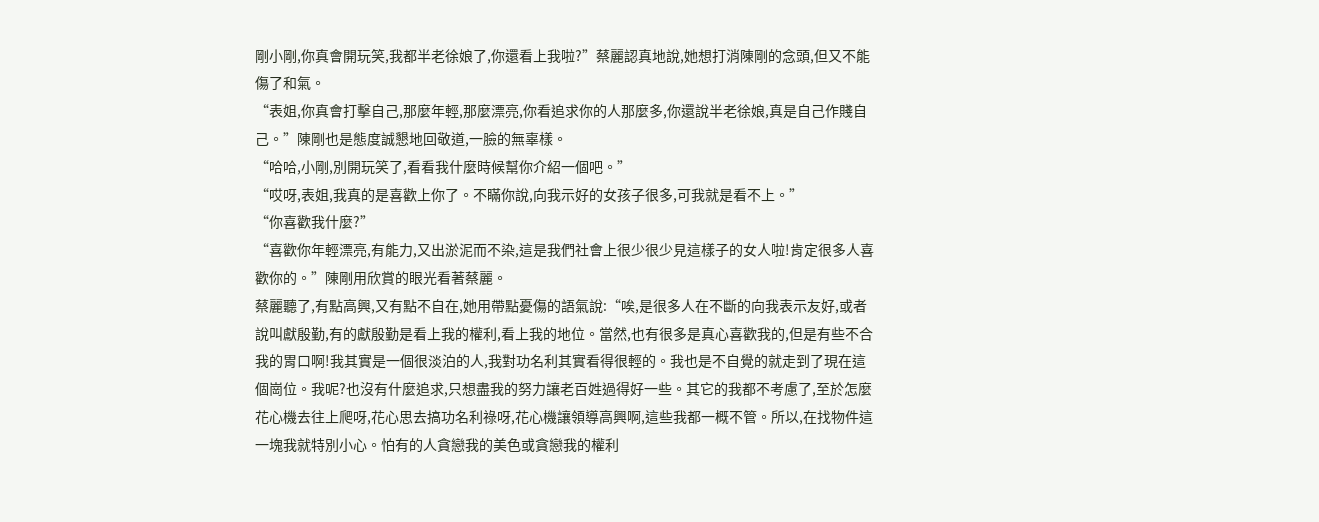剛小剛,你真會開玩笑,我都半老徐娘了,你還看上我啦?”蔡麗認真地說,她想打消陳剛的念頭,但又不能傷了和氣。
“表姐,你真會打擊自己,那麼年輕,那麼漂亮,你看追求你的人那麼多,你還說半老徐娘,真是自己作賤自己。”陳剛也是態度誠懇地回敬道,一臉的無辜樣。
“哈哈,小剛,別開玩笑了,看看我什麼時候幫你介紹一個吧。”
“哎呀,表姐,我真的是喜歡上你了。不瞞你說,向我示好的女孩子很多,可我就是看不上。”
“你喜歡我什麼?”
“喜歡你年輕漂亮,有能力,又出淤泥而不染,這是我們社會上很少很少見這樣子的女人啦!肯定很多人喜歡你的。”陳剛用欣賞的眼光看著蔡麗。
蔡麗聽了,有點高興,又有點不自在,她用帶點憂傷的語氣說:“唉,是很多人在不斷的向我表示友好,或者說叫獻殷勤,有的獻殷勤是看上我的權利,看上我的地位。當然,也有很多是真心喜歡我的,但是有些不合我的胃口啊!我其實是一個很淡泊的人,我對功名利其實看得很輕的。我也是不自覺的就走到了現在這個崗位。我呢?也沒有什麼追求,只想盡我的努力讓老百姓過得好一些。其它的我都不考慮了,至於怎麼花心機去往上爬呀,花心思去搞功名利祿呀,花心機讓領導高興啊,這些我都一概不管。所以,在找物件這一塊我就特別小心。怕有的人貪戀我的美色或貪戀我的權利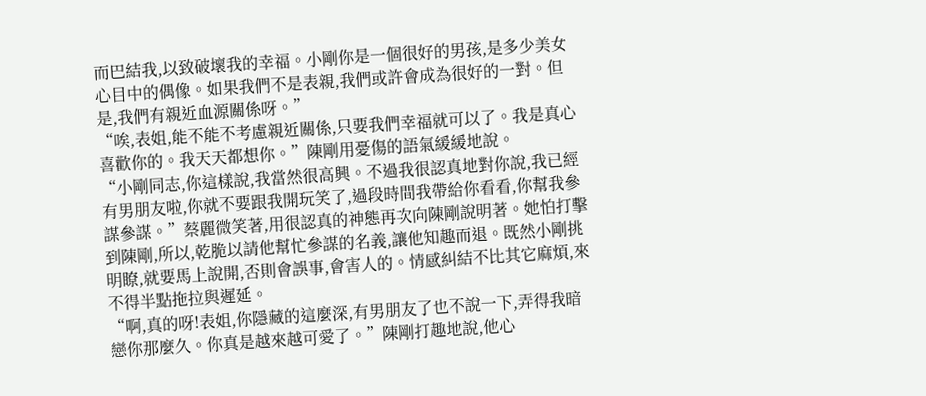而巴結我,以致破壞我的幸福。小剛你是一個很好的男孩,是多少美女心目中的偶像。如果我們不是表親,我們或許會成為很好的一對。但是,我們有親近血源關係呀。”
“唉,表姐,能不能不考慮親近關係,只要我們幸福就可以了。我是真心喜歡你的。我天天都想你。”陳剛用憂傷的語氣緩緩地說。
“小剛同志,你這樣說,我當然很高興。不過我很認真地對你說,我已經有男朋友啦,你就不要跟我開玩笑了,過段時間我帶給你看看,你幫我參謀參謀。”蔡麗微笑著,用很認真的神態再次向陳剛說明著。她怕打擊到陳剛,所以,乾脆以請他幫忙參謀的名義,讓他知趣而退。既然小剛挑明瞭,就要馬上說開,否則會誤事,會害人的。情感糾結不比其它麻煩,來不得半點拖拉與遲延。
“啊,真的呀!表姐,你隱藏的這麼深,有男朋友了也不說一下,弄得我暗戀你那麼久。你真是越來越可愛了。”陳剛打趣地說,他心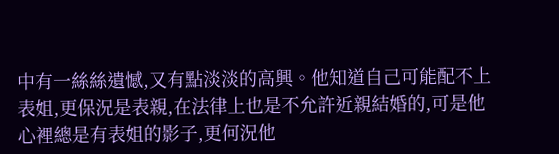中有一絲絲遺憾,又有點淡淡的高興。他知道自己可能配不上表姐,更保況是表親,在法律上也是不允許近親結婚的,可是他心裡總是有表姐的影子,更何況他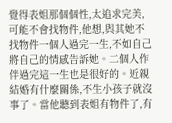覺得表姐那個個性,太追求完美,可能不會找物件,他想,與其她不找物件一個人過完一生,不如自己將自己的情感告訴她。二個人作伴過完這一生也是很好的。近親結婚有什麼關係,不生小孩子就沒事了。當他聽到表姐有物件了,有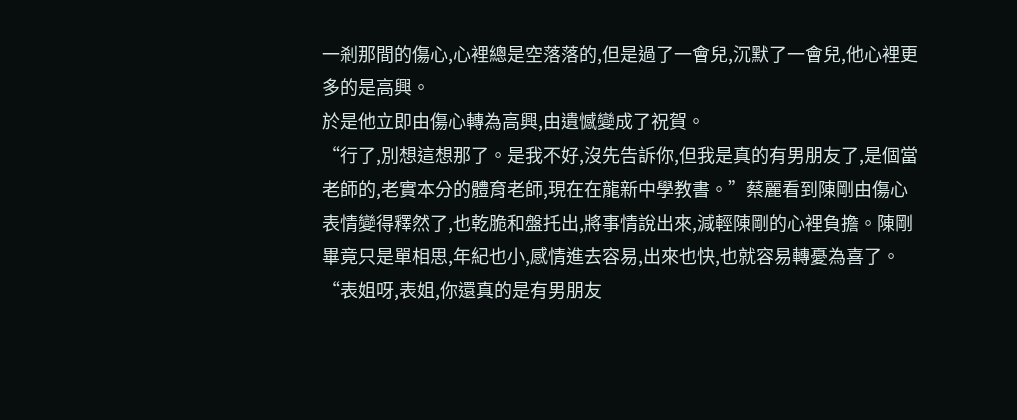一剎那間的傷心,心裡總是空落落的,但是過了一會兒,沉默了一會兒,他心裡更多的是高興。
於是他立即由傷心轉為高興,由遺憾變成了祝賀。
“行了,別想這想那了。是我不好,沒先告訴你,但我是真的有男朋友了,是個當老師的,老實本分的體育老師,現在在龍新中學教書。”蔡麗看到陳剛由傷心表情變得釋然了,也乾脆和盤托出,將事情說出來,減輕陳剛的心裡負擔。陳剛畢竟只是單相思,年紀也小,感情進去容易,出來也快,也就容易轉憂為喜了。
“表姐呀,表姐,你還真的是有男朋友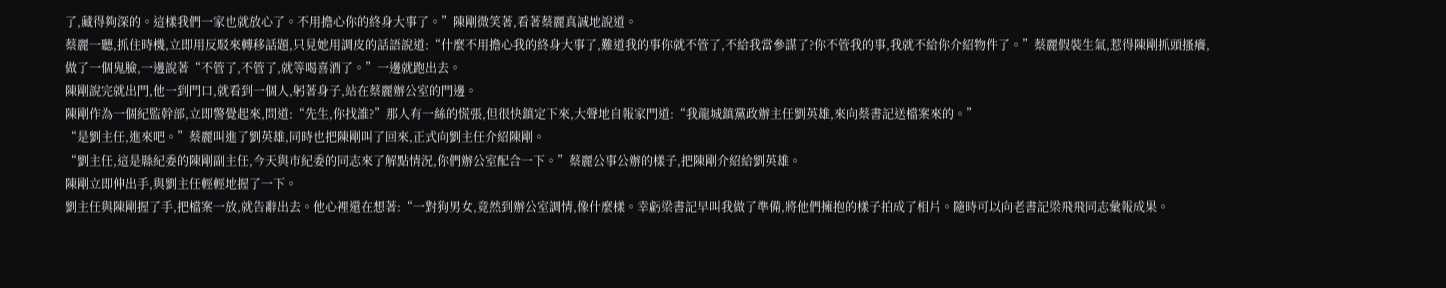了,藏得夠深的。這樣我們一家也就放心了。不用擔心你的終身大事了。”陳剛微笑著,看著蔡麗真誠地說道。
蔡麗一聽,抓住時機,立即用反駁來轉移話題,只見她用調皮的話語說道:“什麼不用擔心我的終身大事了,難道我的事你就不管了,不給我當參謀了?你不管我的事,我就不給你介紹物件了。”蔡麗假裝生氣,惹得陳剛抓頭搔癢,做了一個鬼臉,一邊說著“不管了,不管了,就等喝喜酒了。”一邊就跑出去。
陳剛說完就出門,他一到門口,就看到一個人,躬著身子,站在蔡麗辦公室的門邊。
陳剛作為一個紀監幹部,立即警覺起來,問道:“先生,你找誰?”那人有一絲的慌張,但很快鎮定下來,大聲地自報家門道:“我龍城鎮黨政辦主任劉英雄,來向蔡書記送檔案來的。”
“是劉主任,進來吧。”蔡麗叫進了劉英雄,同時也把陳剛叫了回來,正式向劉主任介紹陳剛。
“劉主任,這是縣紀委的陳剛副主任,今天與市紀委的同志來了解點情況,你們辦公室配合一下。”蔡麗公事公辦的樣子,把陳剛介紹給劉英雄。
陳剛立即伸出手,與劉主任輕輕地握了一下。
劉主任與陳剛握了手,把檔案一放,就告辭出去。他心裡還在想著:“一對狗男女,竟然到辦公室調情,像什麼樣。幸虧梁書記早叫我做了準備,將他們擁抱的樣子拍成了相片。隨時可以向老書記梁飛飛同志彙報成果。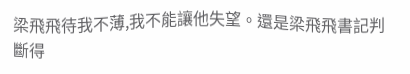梁飛飛待我不薄,我不能讓他失望。還是梁飛飛書記判斷得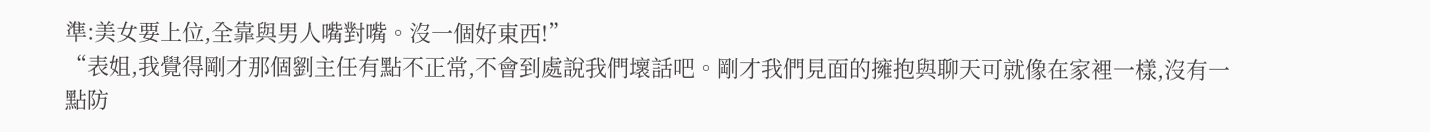準:美女要上位,全靠與男人嘴對嘴。沒一個好東西!”
“表姐,我覺得剛才那個劉主任有點不正常,不會到處說我們壞話吧。剛才我們見面的擁抱與聊天可就像在家裡一樣,沒有一點防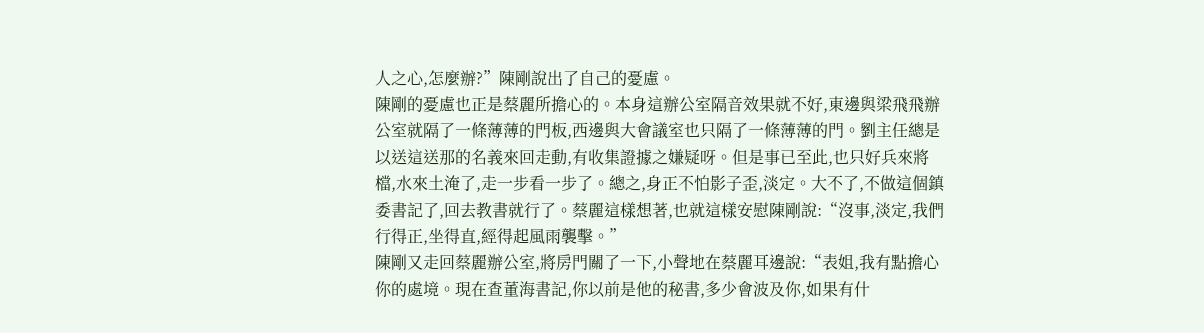人之心,怎麼辦?”陳剛說出了自己的憂慮。
陳剛的憂慮也正是蔡麗所擔心的。本身這辦公室隔音效果就不好,東邊與梁飛飛辦公室就隔了一條薄薄的門板,西邊與大會議室也只隔了一條薄薄的門。劉主任總是以送這送那的名義來回走動,有收集證據之嫌疑呀。但是事已至此,也只好兵來將檔,水來土淹了,走一步看一步了。總之,身正不怕影子歪,淡定。大不了,不做這個鎮委書記了,回去教書就行了。蔡麗這樣想著,也就這樣安慰陳剛說:“沒事,淡定,我們行得正,坐得直,經得起風雨襲擊。”
陳剛又走回蔡麗辦公室,將房門關了一下,小聲地在蔡麗耳邊說:“表姐,我有點擔心你的處境。現在查董海書記,你以前是他的秘書,多少會波及你,如果有什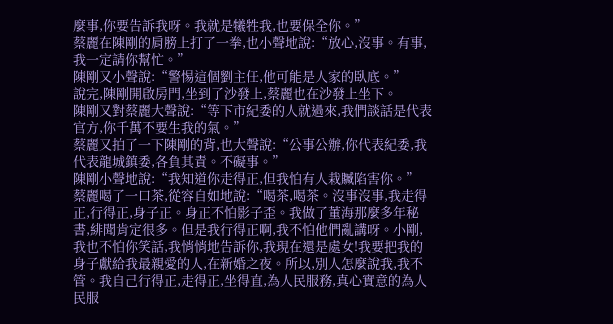麼事,你要告訴我呀。我就是犧牲我,也要保全你。”
蔡麗在陳剛的肩膀上打了一拳,也小聲地說:“放心,沒事。有事,我一定請你幫忙。”
陳剛又小聲說:“警惕這個劉主任,他可能是人家的臥底。”
說完,陳剛開啟房門,坐到了沙發上,蔡麗也在沙發上坐下。
陳剛又對蔡麗大聲說:“等下市紀委的人就過來,我們談話是代表官方,你千萬不要生我的氣。”
蔡麗又拍了一下陳剛的背,也大聲說:“公事公辦,你代表紀委,我代表龍城鎮委,各負其責。不礙事。”
陳剛小聲地說:“我知道你走得正,但我怕有人栽贓陷害你。”
蔡麗喝了一口茶,從容自如地說:“喝茶,喝茶。沒事沒事,我走得正,行得正,身子正。身正不怕影子歪。我做了董海那麼多年秘書,緋聞肯定很多。但是我行得正啊,我不怕他們亂講呀。小剛,我也不怕你笑話,我悄悄地告訴你,我現在還是處女!我要把我的身子獻給我最親愛的人,在新婚之夜。所以,別人怎麼說我,我不管。我自己行得正,走得正,坐得直,為人民服務,真心實意的為人民服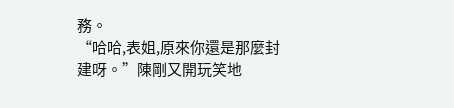務。
“哈哈,表姐,原來你還是那麼封建呀。”陳剛又開玩笑地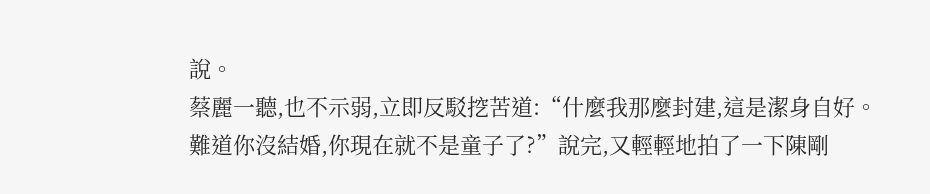說。
蔡麗一聽,也不示弱,立即反駁挖苦道:“什麼我那麼封建,這是潔身自好。難道你沒結婚,你現在就不是童子了?”說完,又輕輕地拍了一下陳剛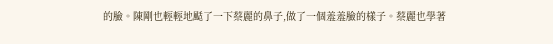的臉。陳剛也輕輕地颳了一下蔡麗的鼻子,做了一個羞羞臉的樣子。蔡麗也學著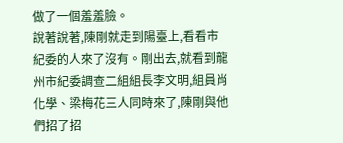做了一個羞羞臉。
說著說著,陳剛就走到陽臺上,看看市紀委的人來了沒有。剛出去,就看到龍州市紀委調查二組組長李文明,組員肖化學、梁梅花三人同時來了,陳剛與他們招了招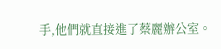手,他們就直接進了蔡麗辦公室。